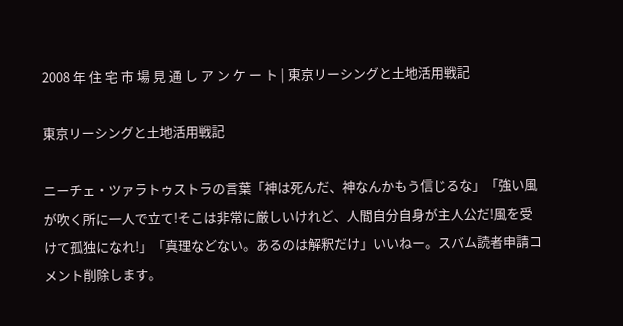2008 年 住 宅 市 場 見 通 し ア ン ケ ー ト | 東京リーシングと土地活用戦記

東京リーシングと土地活用戦記

ニーチェ・ツァラトゥストラの言葉「神は死んだ、神なんかもう信じるな」「強い風が吹く所に一人で立て!そこは非常に厳しいけれど、人間自分自身が主人公だ!風を受けて孤独になれ!」「真理などない。あるのは解釈だけ」いいねー。スバム読者申請コメント削除します。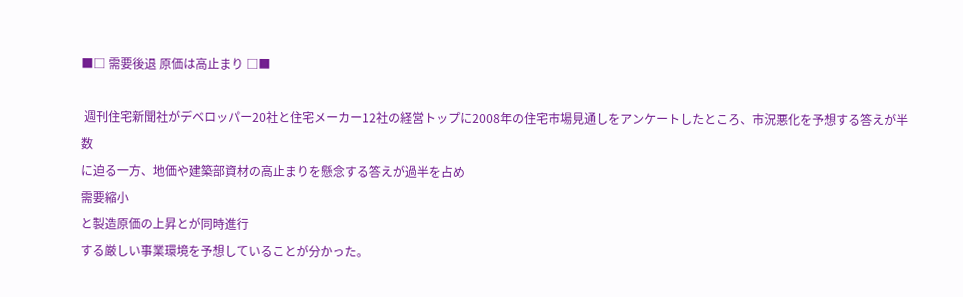■□ 需要後退 原価は高止まり □■

 週刊住宅新聞社がデベロッパー20社と住宅メーカー12社の経営トップに2008年の住宅市場見通しをアンケートしたところ、市況悪化を予想する答えが半数
に迫る一方、地価や建築部資材の高止まりを懸念する答えが過半を占め
需要縮小
と製造原価の上昇とが同時進行
する厳しい事業環境を予想していることが分かった。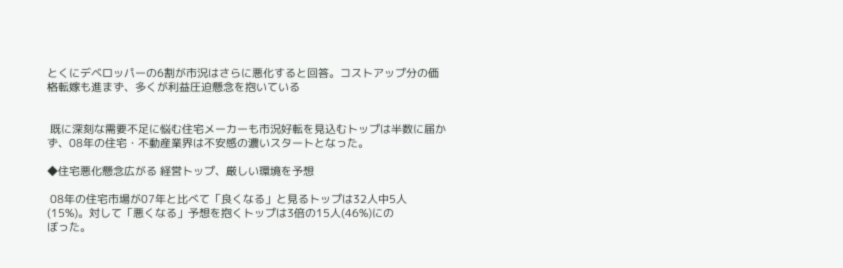とくにデベロッパーの6割が市況はさらに悪化すると回答。コストアップ分の価
格転嫁も進まず、多くが利益圧迫懸念を抱いている


 既に深刻な需要不足に悩む住宅メーカーも市況好転を見込むトップは半数に届か
ず、08年の住宅・不動産業界は不安感の濃いスタートとなった。

◆住宅悪化懸念広がる 経営トップ、厳しい環境を予想

 08年の住宅市場が07年と比べて「良くなる」と見るトップは32人中5人
(15%)。対して「悪くなる」予想を抱くトップは3倍の15人(46%)にの
ぼった。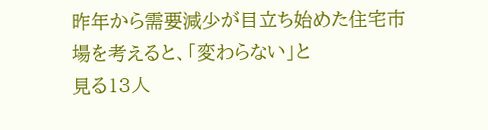昨年から需要減少が目立ち始めた住宅市場を考えると、「変わらない」と
見る13人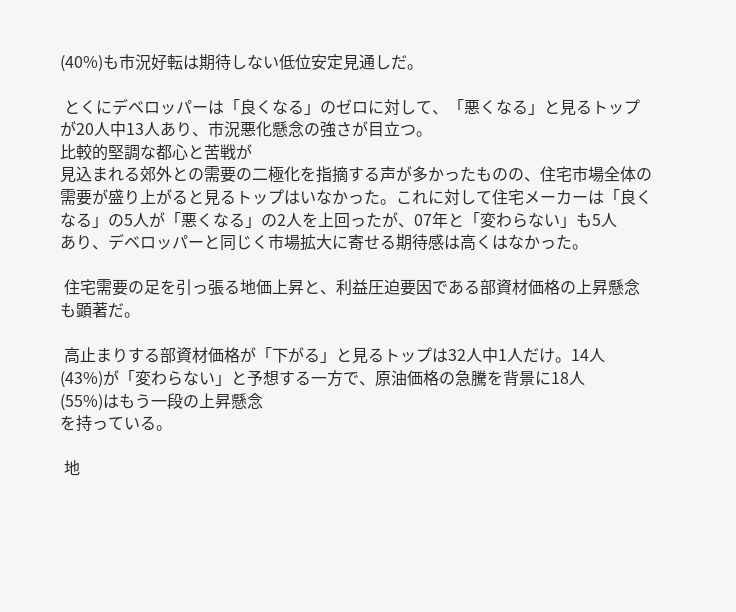(40%)も市況好転は期待しない低位安定見通しだ。

 とくにデベロッパーは「良くなる」のゼロに対して、「悪くなる」と見るトップ
が20人中13人あり、市況悪化懸念の強さが目立つ。
比較的堅調な都心と苦戦が
見込まれる郊外との需要の二極化を指摘する声が多かったものの、住宅市場全体の
需要が盛り上がると見るトップはいなかった。これに対して住宅メーカーは「良く
なる」の5人が「悪くなる」の2人を上回ったが、07年と「変わらない」も5人
あり、デベロッパーと同じく市場拡大に寄せる期待感は高くはなかった。

 住宅需要の足を引っ張る地価上昇と、利益圧迫要因である部資材価格の上昇懸念
も顕著だ。

 高止まりする部資材価格が「下がる」と見るトップは32人中1人だけ。14人
(43%)が「変わらない」と予想する一方で、原油価格の急騰を背景に18人
(55%)はもう一段の上昇懸念
を持っている。

 地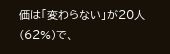価は「変わらない」が20人(62%)で、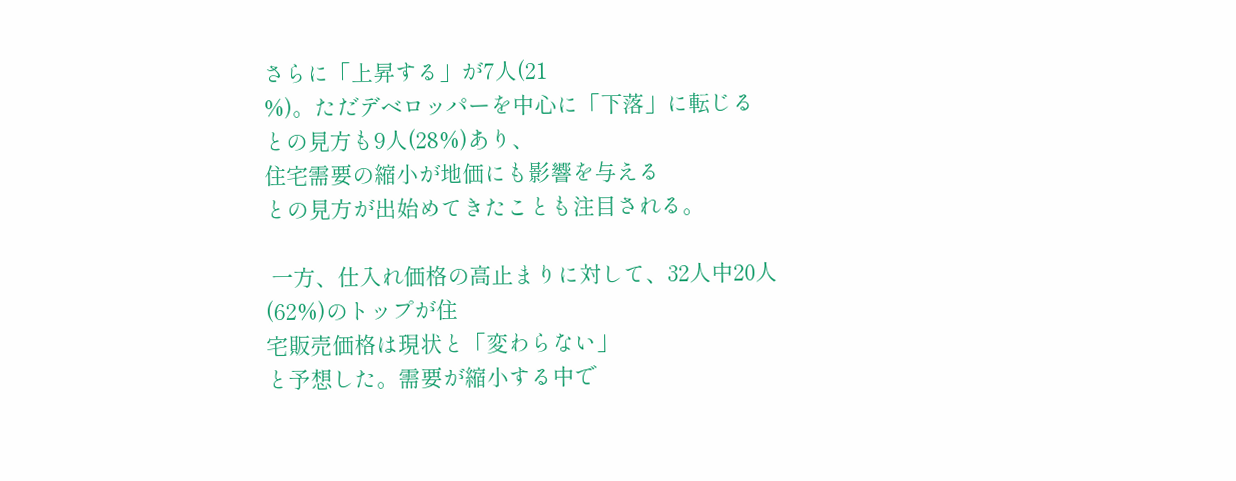さらに「上昇する」が7人(21
%)。ただデベロッパーを中心に「下落」に転じるとの見方も9人(28%)あり、
住宅需要の縮小が地価にも影響を与える
との見方が出始めてきたことも注目される。

 一方、仕入れ価格の高止まりに対して、32人中20人(62%)のトップが住
宅販売価格は現状と「変わらない」
と予想した。需要が縮小する中で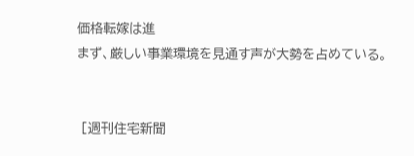価格転嫁は進
まず、厳しい事業環境を見通す声が大勢を占めている。


 [週刊住宅新聞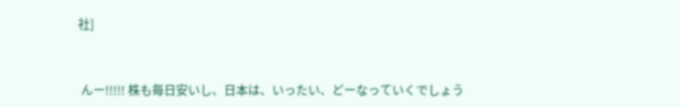社]


 んー!!!!! 株も毎日安いし、日本は、いったい、どーなっていくでしょう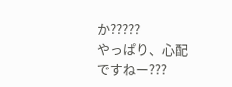か?????
やっぱり、心配ですねー???